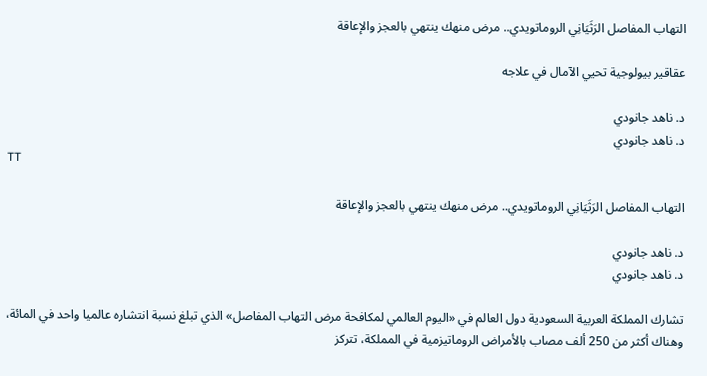التهاب المفاصل الرَثَيَانِي الروماتويدي.. مرض منهك ينتهي بالعجز والإعاقة

عقاقير بيولوجية تحيي الآمال في علاجه

د. ناهد جانودي
د. ناهد جانودي
TT

التهاب المفاصل الرَثَيَانِي الروماتويدي.. مرض منهك ينتهي بالعجز والإعاقة

د. ناهد جانودي
د. ناهد جانودي

تشارك المملكة العربية السعودية دول العالم في «اليوم العالمي لمكافحة مرض التهاب المفاصل» الذي تبلغ نسبة انتشاره عالميا واحد في المائة، وهناك أكثر من 250 ألف مصاب بالأمراض الروماتيزمية في المملكة، تتركز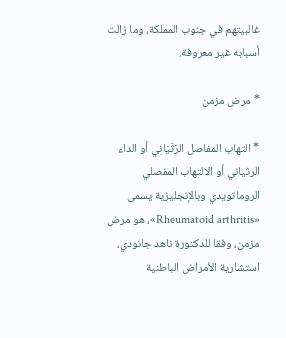غالبيتهم في جنوب المملكة، وما زالت أسبابه غير معروفة.

* مرض مزمن

* التهاب المفاصل الرَثَيَانِي أو الداء الرثياني أو الالتهاب المفصلي الروماتويدي وبالإنجليزية يسمى «Rheumatoid arthritis»، هو مرض مزمن، وفقا للدكتورة ناهد جانودي، استشارية الأمراض الباطنية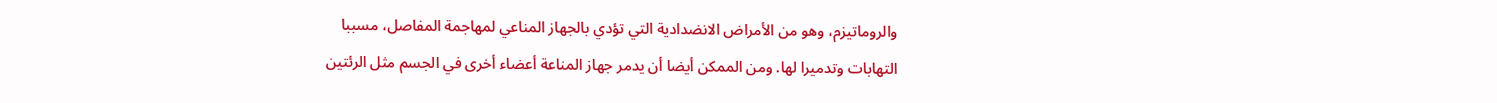والروماتيزم، وهو من الأمراض الانضدادية التي تؤدي بالجهاز المناعي لمهاجمة المفاصل، مسببا التهابات وتدميرا لها. ومن الممكن أيضا أن يدمر جهاز المناعة أعضاء أخرى في الجسم مثل الرئتين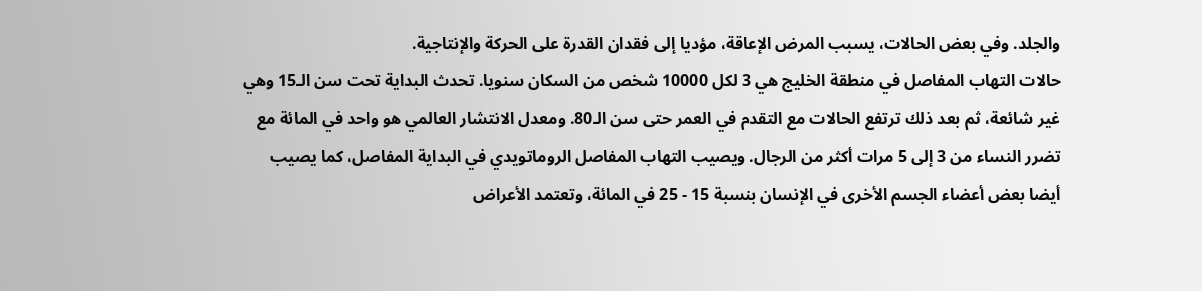والجلد. وفي بعض الحالات، يسبب المرض الإعاقة، مؤديا إلى فقدان القدرة على الحركة والإنتاجية.
حالات التهاب المفاصل في منطقة الخليج هي 3 لكل 10000 شخص من السكان سنويا. تحدث البداية تحت سن الـ15 وهي غير شائعة، ثم بعد ذلك ترتفع الحالات مع التقدم في العمر حتى سن الـ80. ومعدل الانتشار العالمي هو واحد في المائة مع تضرر النساء من 3 إلى 5 مرات أكثر من الرجال. ويصيب التهاب المفاصل الروماتويدي في البداية المفاصل، كما يصيب أيضا بعض أعضاء الجسم الأخرى في الإنسان بنسبة 15 - 25 في المائة، وتعتمد الأعراض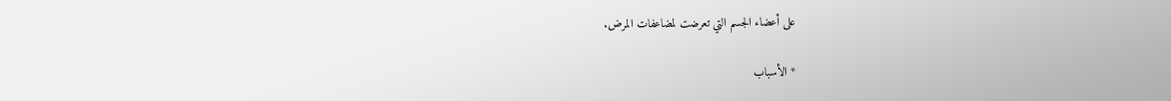على أعضاء الجسم التي تعرضت لمضاعفات المرض.

* الأسباب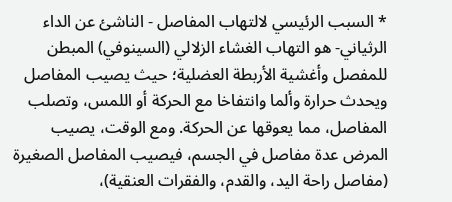* السبب الرئيسي لالتهاب المفاصل - الناشئ عن الداء الرثياني- هو التهاب الغشاء الزلالي (السينوفي) المبطن للمفصل وأغشية الأربطة العضلية؛ حيث يصيب المفاصل ويحدث حرارة وألما وانتفاخا مع الحركة أو اللمس، وتصلب المفاصل، مما يعوقها عن الحركة. ومع الوقت، يصيب المرض عدة مفاصل في الجسم، فيصيب المفاصل الصغيرة (مفاصل راحة اليد، والقدم، والفقرات العنقية)،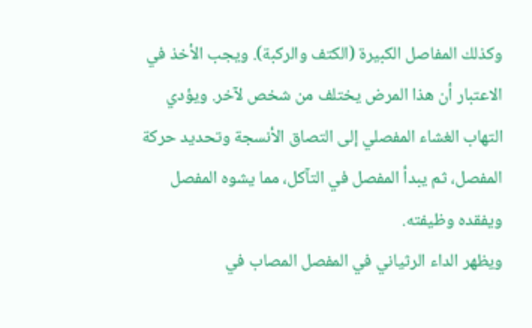وكذلك المفاصل الكبيرة (الكتف والركبة). ويجب الأخذ في الاعتبار أن هذا المرض يختلف من شخص لآخر. ويؤدي التهاب الغشاء المفصلي إلى التصاق الأنسجة وتحديد حركة المفصل، ثم يبدأ المفصل في التآكل، مما يشوه المفصل ويفقده وظيفته.
ويظهر الداء الرثياني في المفصل المصاب في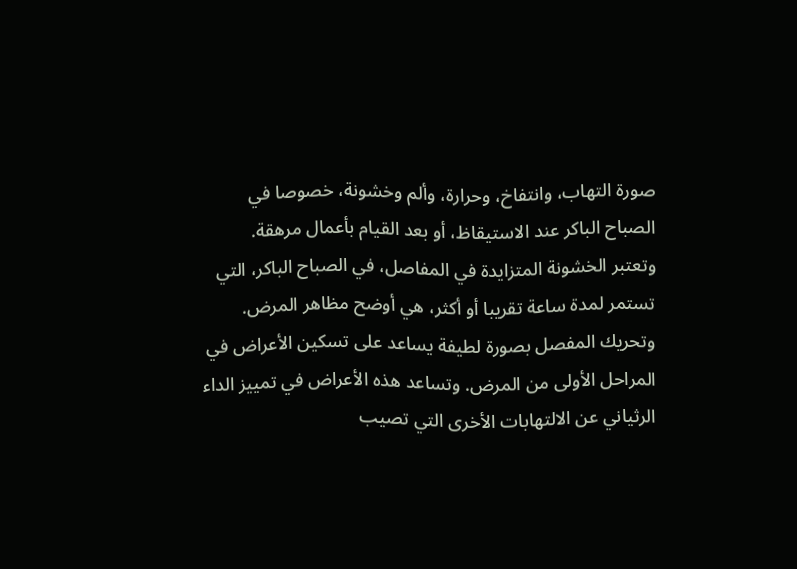صورة التهاب، وانتفاخ، وحرارة، وألم وخشونة، خصوصا في الصباح الباكر عند الاستيقاظ، أو بعد القيام بأعمال مرهقة. وتعتبر الخشونة المتزايدة في المفاصل، في الصباح الباكر، التي تستمر لمدة ساعة تقريبا أو أكثر، هي أوضح مظاهر المرض. وتحريك المفصل بصورة لطيفة يساعد على تسكين الأعراض في المراحل الأولى من المرض. وتساعد هذه الأعراض في تمييز الداء الرثياني عن الالتهابات الأخرى التي تصيب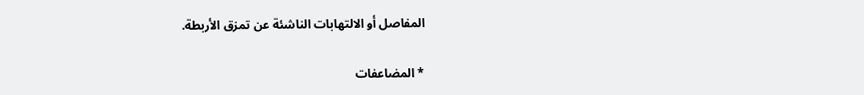المفاصل أو الالتهابات الناشئة عن تمزق الأربطة.

* المضاعفات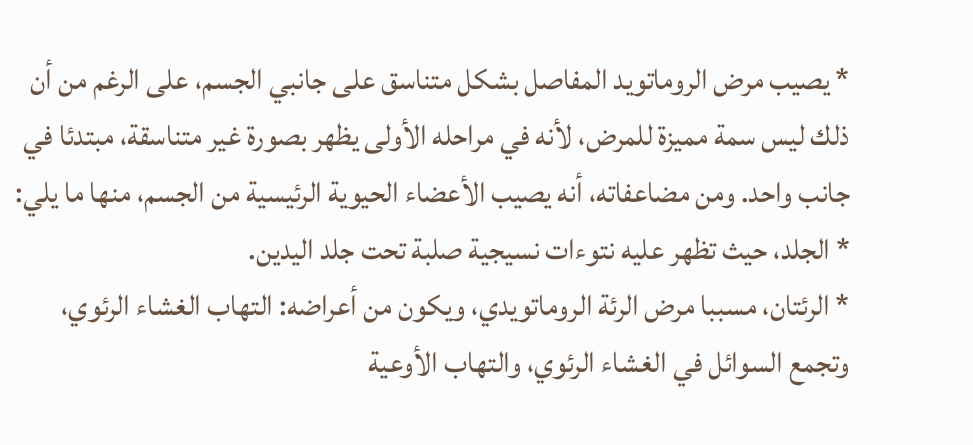* يصيب مرض الروماتويد المفاصل بشكل متناسق على جانبي الجسم، على الرغم من أن ذلك ليس سمة مميزة للمرض، لأنه في مراحله الأولى يظهر بصورة غير متناسقة، مبتدئا في جانب واحد. ومن مضاعفاته، أنه يصيب الأعضاء الحيوية الرئيسية من الجسم، منها ما يلي:
* الجلد، حيث تظهر عليه نتوءات نسيجية صلبة تحت جلد اليدين.
* الرئتان، مسببا مرض الرئة الروماتويدي، ويكون من أعراضه: التهاب الغشاء الرئوي، وتجمع السوائل في الغشاء الرئوي، والتهاب الأوعية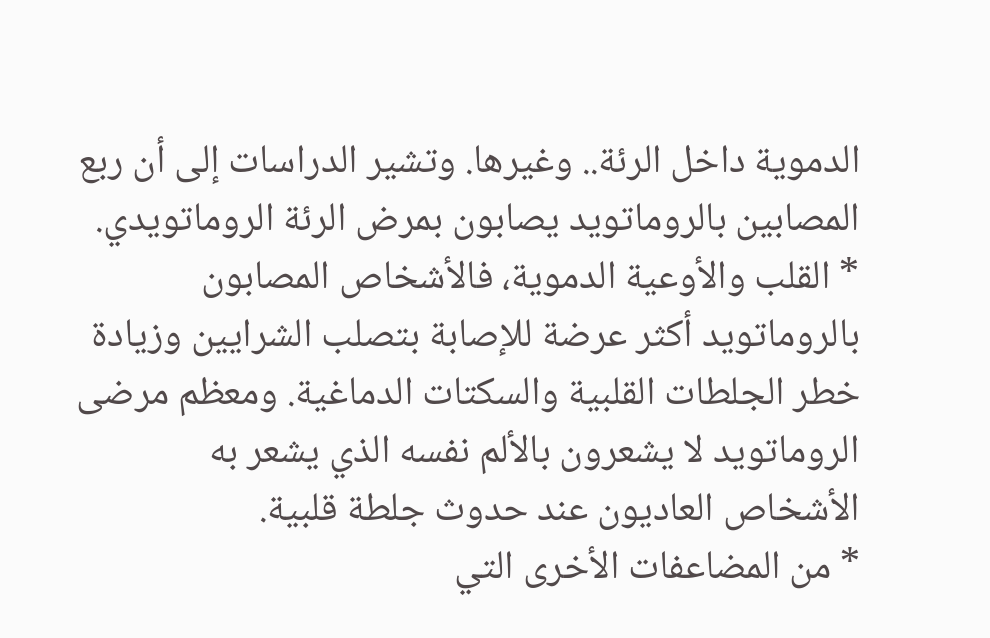الدموية داخل الرئة.. وغيرها. وتشير الدراسات إلى أن ربع المصابين بالروماتويد يصابون بمرض الرئة الروماتويدي.
* القلب والأوعية الدموية، فالأشخاص المصابون بالروماتويد أكثر عرضة للإصابة بتصلب الشرايين وزيادة خطر الجلطات القلبية والسكتات الدماغية. ومعظم مرضى الروماتويد لا يشعرون بالألم نفسه الذي يشعر به الأشخاص العاديون عند حدوث جلطة قلبية.
* من المضاعفات الأخرى التي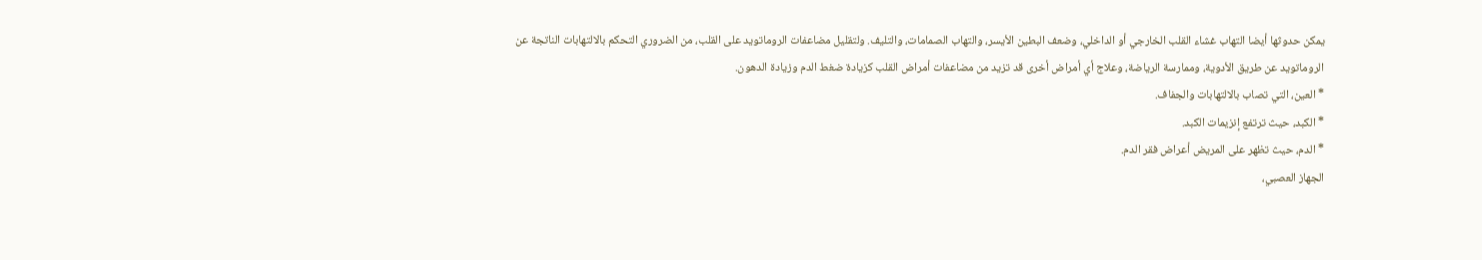يمكن حدوثها أيضا التهاب غشاء القلب الخارجي أو الداخلي، وضعف البطين الأيسر، والتهاب الصمامات، والتليف. ولتقليل مضاعفات الروماتويد على القلب، من الضروري التحكم بالالتهابات الناتجة عن الروماتويد عن طريق الأدوية، وممارسة الرياضة، وعلاج أي أمراض أخرى قد تزيد من مضاعفات أمراض القلب كزيادة ضغط الدم وزيادة الدهون.
* العين، التي تصاب بالالتهابات والجفاف.
* الكبد، حيث ترتفع إنزيمات الكبد.
* الدم، حيث تظهر على المريض أعراض فقر الدم.
الجهاز العصبي،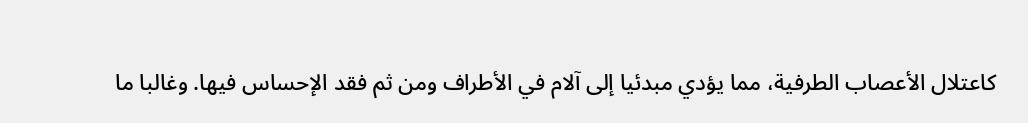كاعتلال الأعصاب الطرفية، مما يؤدي مبدئيا إلى آلام في الأطراف ومن ثم فقد الإحساس فيها. وغالبا ما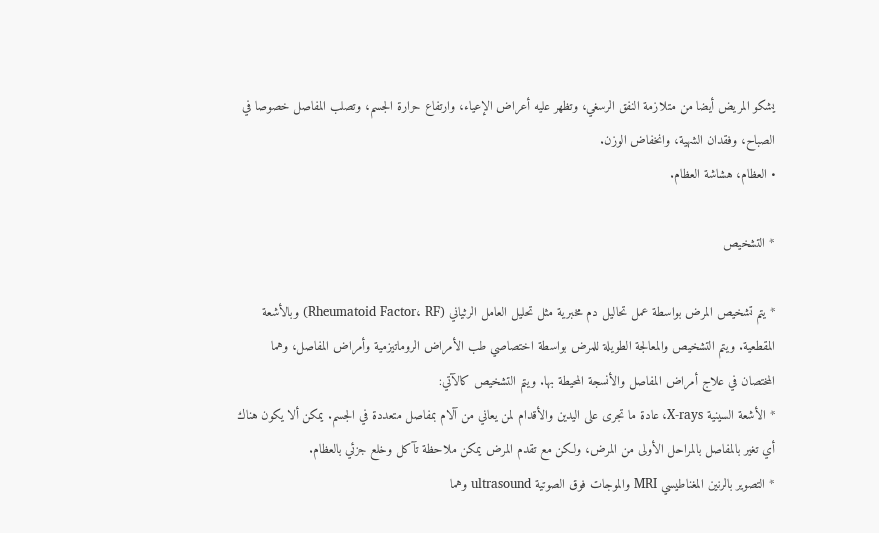يشكو المريض أيضا من متلازمة النفق الرسغي، وتظهر عليه أعراض الإعياء، وارتفاع حرارة الجسم، وتصلب المفاصل خصوصا في الصباح، وفقدان الشهية، وانخفاض الوزن.
• العظام، هشاشة العظام.

* التشخيص

* يتم تشخيص المرض بواسطة عمل تحاليل دم مخبرية مثل تحليل العامل الرثياني (Rheumatoid Factor، RF) وبالأشعة المقطعية. ويتم التشخيص والمعالجة الطويلة للمرض بواسطة اختصاصي طب الأمراض الروماتيزمية وأمراض المفاصل، وهما المختصان في علاج أمراض المفاصل والأنسجة المحيطة بها. ويتم التشخيص كالآتي:
* الأشعة السينية X-rays، عادة ما تجرى على اليدين والأقدام لمن يعاني من آلام بمفاصل متعددة في الجسم. يمكن ألا يكون هناك أي تغير بالمفاصل بالمراحل الأولى من المرض، ولكن مع تقدم المرض يمكن ملاحظة تآكل وخلع جزئي بالعظام.
* التصوير بالرنين المغناطيسي MRI والموجات فوق الصوتية ultrasound وهما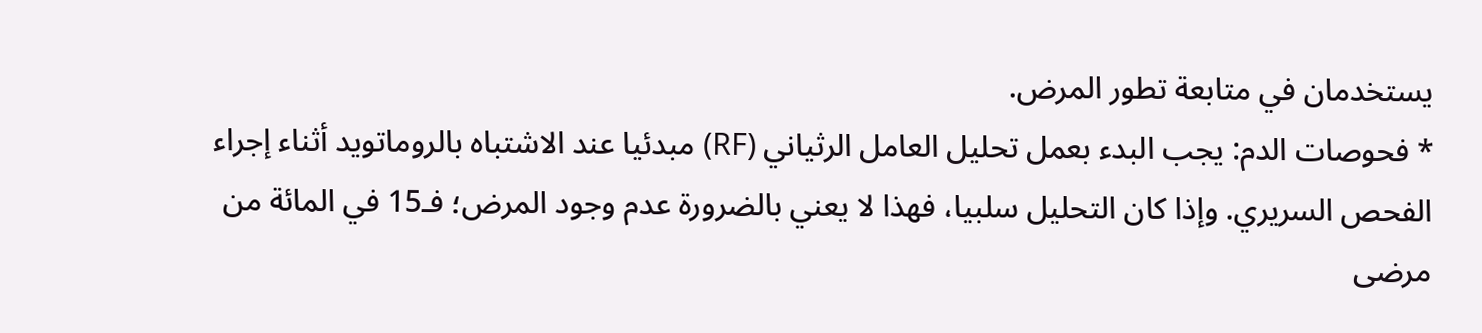يستخدمان في متابعة تطور المرض.
* فحوصات الدم: يجب البدء بعمل تحليل العامل الرثياني (RF) مبدئيا عند الاشتباه بالروماتويد أثناء إجراء الفحص السريري. وإذا كان التحليل سلبيا، فهذا لا يعني بالضرورة عدم وجود المرض؛ فـ15 في المائة من مرضى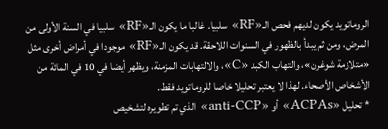الروماتويد يكون لديهم فحص الـ«RF» سلبيا. غالبا ما يكون الـ«RF» سلبيا في السنة الأولى من المرض، ومن ثم يبدأ بالظهور في السنوات اللاحقة. قد يكون الـ«RF» موجودا في أمراض أخرى مثل «متلازمة شوغرن»، والتهاب الكبد «C»، والالتهابات المزمنة، ويظهر أيضا في 10 في المائة من الأشخاص الأصحاء. لهذا لا يعتبر تحليلا خاصا للروماتويد فقط.
* تحليل «ACPAs» أو «anti-CCP» الذي تم تطويره لتشخيص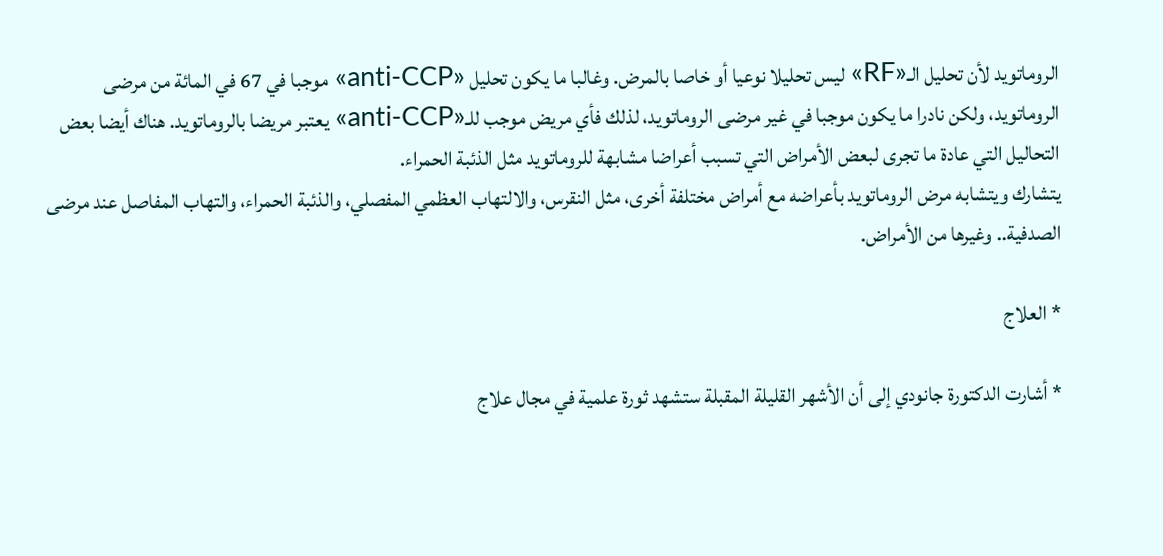الروماتويد لأن تحليل الـ«RF» ليس تحليلا نوعيا أو خاصا بالمرض. وغالبا ما يكون تحليل «anti-CCP» موجبا في 67 في المائة من مرضى الروماتويد، ولكن نادرا ما يكون موجبا في غير مرضى الروماتويد، لذلك فأي مريض موجب للـ«anti-CCP» يعتبر مريضا بالروماتويد. هناك أيضا بعض التحاليل التي عادة ما تجرى لبعض الأمراض التي تسبب أعراضا مشابهة للروماتويد مثل الذئبة الحمراء.
يتشارك ويتشابه مرض الروماتويد بأعراضه مع أمراض مختلفة أخرى، مثل النقرس، والالتهاب العظمي المفصلي، والذئبة الحمراء، والتهاب المفاصل عند مرضى الصدفية.. وغيرها من الأمراض.

* العلاج

* أشارت الدكتورة جانودي إلى أن الأشهر القليلة المقبلة ستشهد ثورة علمية في مجال علاج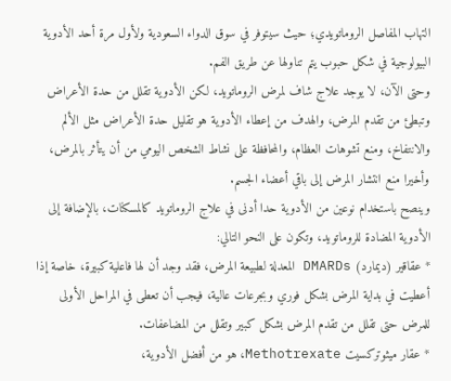التهاب المفاصل الروماتويدي؛ حيث سيتوفر في سوق الدواء السعودية ولأول مرة أحد الأدوية البيولوجية في شكل حبوب يتم تناولها عن طريق الفم.
وحتى الآن، لا يوجد علاج شاف لمرض الروماتويد، لكن الأدوية تقلل من حدة الأعراض وتبطئ من تقدم المرض، والهدف من إعطاء الأدوية هو تقليل حدة الأعراض مثل الألم والانتفاخ، ومنع تشوهات العظام، والمحافظة على نشاط الشخص اليومي من أن يتأثر بالمرض، وأخيرا منع انتشار المرض إلى باقي أعضاء الجسم.
وينصح باستخدام نوعين من الأدوية حدا أدنى في علاج الروماتويد كالمسكنات، بالإضافة إلى الأدوية المضادة للروماتويد، وتكون على النحو التالي:
* عقاقير (ديمارد) DMARDs المعدلة لطبيعة المرض، فقد وجد أن لها فاعلية كبيرة، خاصة إذا أعطيت في بداية المرض بشكل فوري وبجرعات عالية، فيجب أن تعطى في المراحل الأولى للمرض حتى تقلل من تقدم المرض بشكل كبير وتقلل من المضاعفات.
* عقار ميثوتركسيت Methotrexate، هو من أفضل الأدوية،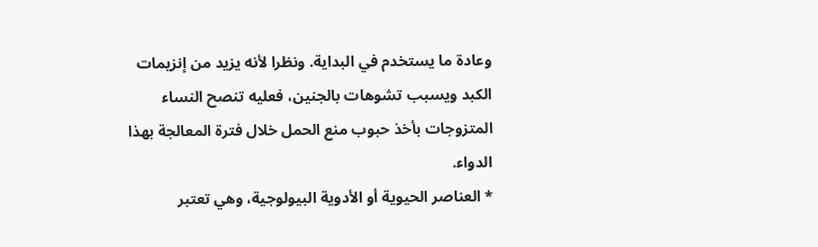وعادة ما يستخدم في البداية. ونظرا لأنه يزيد من إنزيمات الكبد ويسبب تشوهات بالجنين، فعليه تنصح النساء المتزوجات بأخذ حبوب منع الحمل خلال فترة المعالجة بهذا الدواء.
* العناصر الحيوية أو الأدوية البيولوجية، وهي تعتبر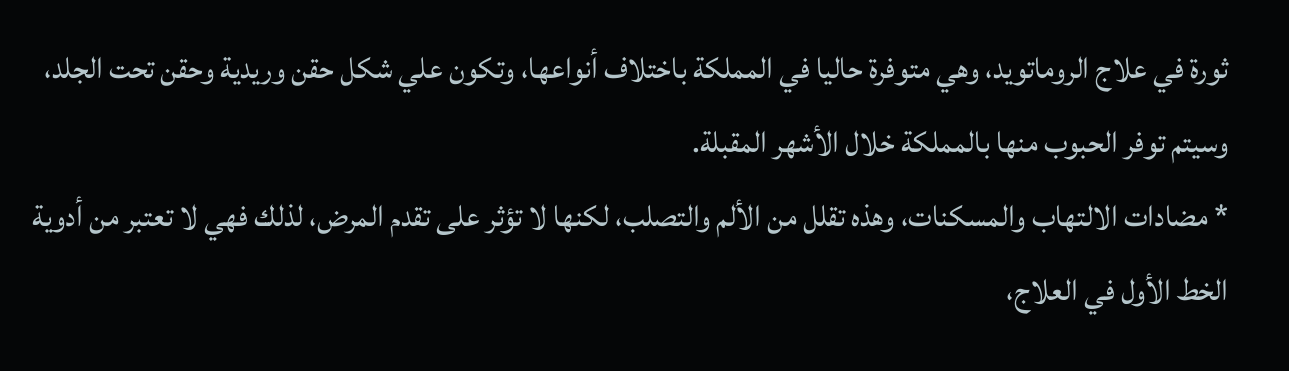ثورة في علاج الروماتويد، وهي متوفرة حاليا في المملكة باختلاف أنواعها، وتكون علي شكل حقن وريدية وحقن تحت الجلد، وسيتم توفر الحبوب منها بالمملكة خلال الأشهر المقبلة.
* مضادات الالتهاب والمسكنات، وهذه تقلل من الألم والتصلب، لكنها لا تؤثر على تقدم المرض، لذلك فهي لا تعتبر من أدوية الخط الأول في العلاج،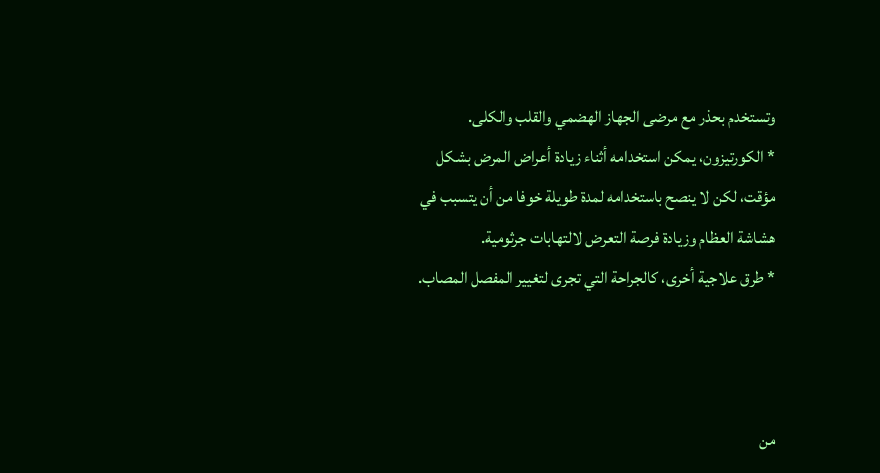وتستخدم بحذر مع مرضى الجهاز الهضمي والقلب والكلى.
* الكورتيزون، يمكن استخدامه أثناء زيادة أعراض المرض بشكل مؤقت، لكن لا ينصح باستخدامه لمدة طويلة خوفا من أن يتسبب في هشاشة العظام وزيادة فرصة التعرض لالتهابات جرثومية.
* طرق علاجية أخرى، كالجراحة التي تجرى لتغيير المفصل المصاب.



من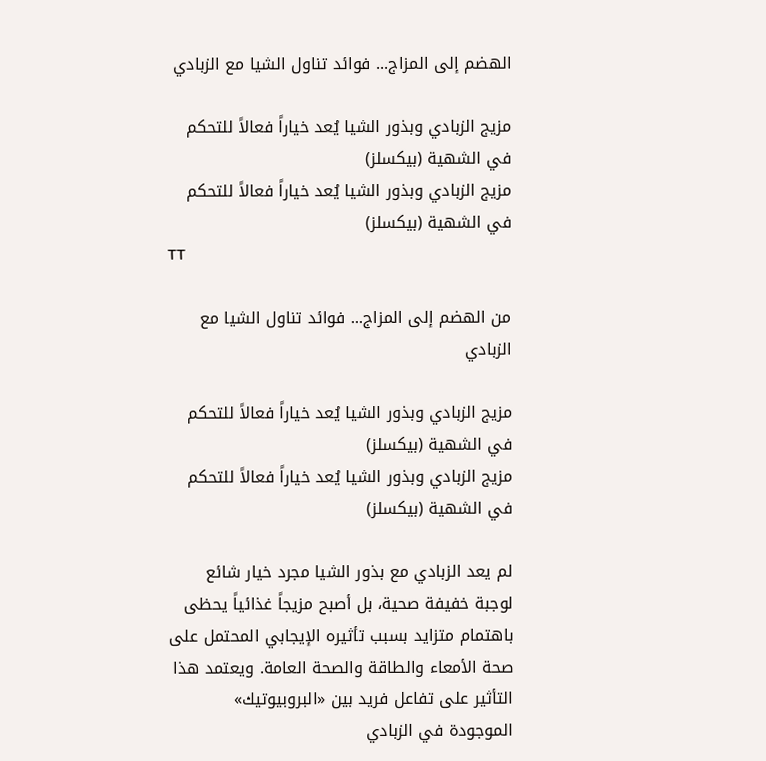الهضم إلى المزاج... فوائد تناول الشيا مع الزبادي

مزيج الزبادي وبذور الشيا يُعد خياراً فعالاً للتحكم في الشهية (بيكسلز)
مزيج الزبادي وبذور الشيا يُعد خياراً فعالاً للتحكم في الشهية (بيكسلز)
TT

من الهضم إلى المزاج... فوائد تناول الشيا مع الزبادي

مزيج الزبادي وبذور الشيا يُعد خياراً فعالاً للتحكم في الشهية (بيكسلز)
مزيج الزبادي وبذور الشيا يُعد خياراً فعالاً للتحكم في الشهية (بيكسلز)

لم يعد الزبادي مع بذور الشيا مجرد خيار شائع لوجبة خفيفة صحية، بل أصبح مزيجاً غذائياً يحظى باهتمام متزايد بسبب تأثيره الإيجابي المحتمل على صحة الأمعاء والطاقة والصحة العامة. ويعتمد هذا التأثير على تفاعل فريد بين «البروبيوتيك» الموجودة في الزبادي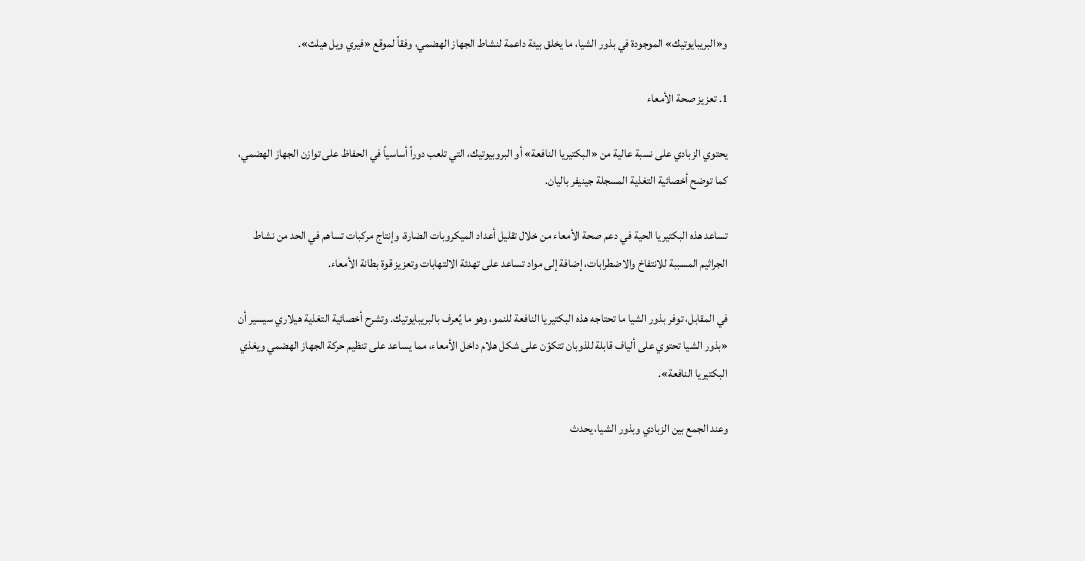و«البريبايوتيك» الموجودة في بذور الشيا، ما يخلق بيئة داعمة لنشاط الجهاز الهضمي، وفقاً لموقع «فيري ويل هيلث».

1. تعزيز صحة الأمعاء

يحتوي الزبادي على نسبة عالية من «البكتيريا النافعة» أو البروبيوتيك، التي تلعب دوراً أساسياً في الحفاظ على توازن الجهاز الهضمي، كما توضح أخصائية التغذية المسجلة جينيفر باليان.

تساعد هذه البكتيريا الحية في دعم صحة الأمعاء من خلال تقليل أعداد الميكروبات الضارة، وإنتاج مركبات تساهم في الحد من نشاط الجراثيم المسببة للانتفاخ والاضطرابات، إضافة إلى مواد تساعد على تهدئة الالتهابات وتعزيز قوة بطانة الأمعاء.

في المقابل، توفر بذور الشيا ما تحتاجه هذه البكتيريا النافعة للنمو، وهو ما يُعرف بالبريبايوتيك. وتشرح أخصائية التغذية هيلاري سيسير أن «بذور الشيا تحتوي على ألياف قابلة للذوبان تتكوّن على شكل هلام داخل الأمعاء، مما يساعد على تنظيم حركة الجهاز الهضمي ويغذي البكتيريا النافعة».

وعند الجمع بين الزبادي وبذور الشيا، يحدث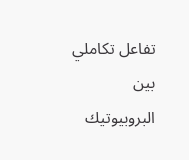تفاعل تكاملي بين البروبيوتيك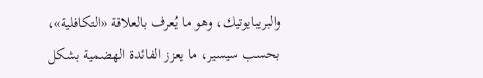والبريبايوتيك، وهو ما يُعرف بالعلاقة «التكافلية»، بحسب سيسير، ما يعزز الفائدة الهضمية بشكل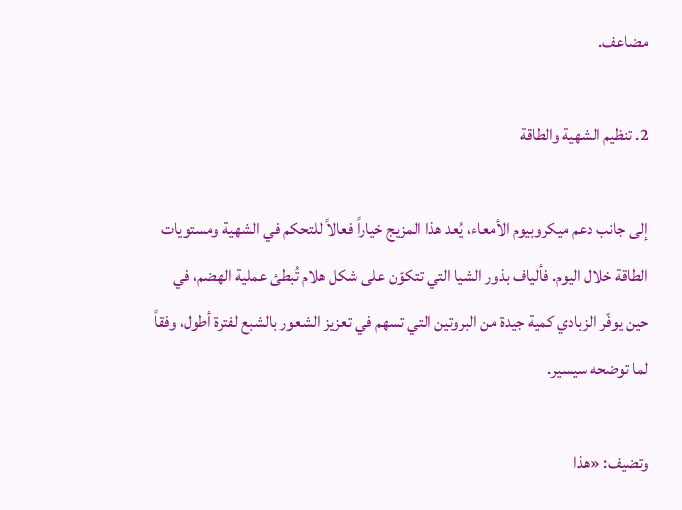مضاعف.

2. تنظيم الشهية والطاقة

إلى جانب دعم ميكروبيوم الأمعاء، يُعد هذا المزيج خياراً فعالاً للتحكم في الشهية ومستويات الطاقة خلال اليوم. فألياف بذور الشيا التي تتكوّن على شكل هلام تُبطئ عملية الهضم، في حين يوفّر الزبادي كمية جيدة من البروتين التي تسهم في تعزيز الشعور بالشبع لفترة أطول، وفقاً لما توضحه سيسير.

وتضيف: «هذا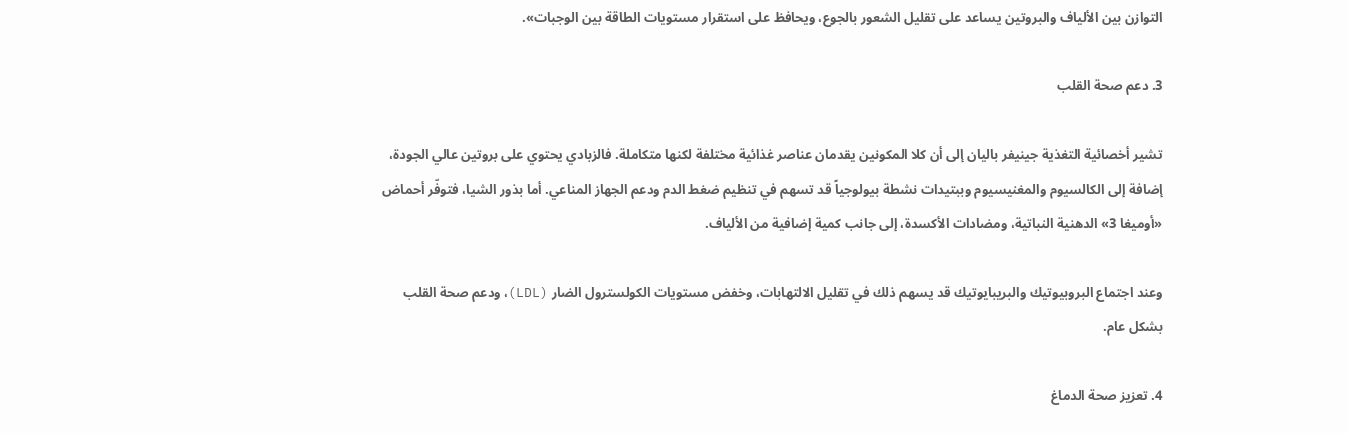التوازن بين الألياف والبروتين يساعد على تقليل الشعور بالجوع، ويحافظ على استقرار مستويات الطاقة بين الوجبات».

3. دعم صحة القلب

تشير أخصائية التغذية جينيفر باليان إلى أن كلا المكونين يقدمان عناصر غذائية مختلفة لكنها متكاملة. فالزبادي يحتوي على بروتين عالي الجودة، إضافة إلى الكالسيوم والمغنيسيوم وببتيدات نشطة بيولوجياً قد تسهم في تنظيم ضغط الدم ودعم الجهاز المناعي. أما بذور الشيا، فتوفّر أحماض «أوميغا 3» الدهنية النباتية، ومضادات الأكسدة، إلى جانب كمية إضافية من الألياف.

وعند اجتماع البروبيوتيك والبريبايوتيك قد يسهم ذلك في تقليل الالتهابات، وخفض مستويات الكولسترول الضار (LDL)، ودعم صحة القلب بشكل عام.

4. تعزيز صحة الدماغ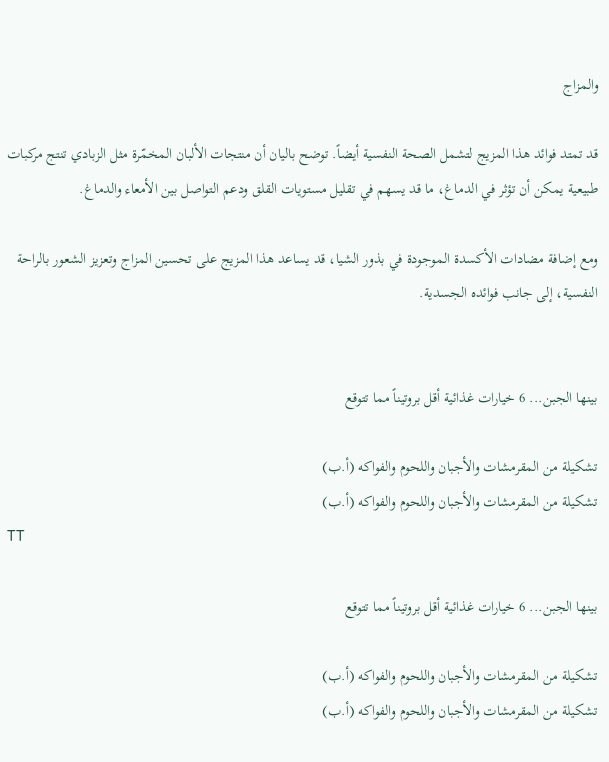والمزاج

قد تمتد فوائد هذا المزيج لتشمل الصحة النفسية أيضاً. توضح باليان أن منتجات الألبان المخمّرة مثل الزبادي تنتج مركبات طبيعية يمكن أن تؤثر في الدماغ، ما قد يسهم في تقليل مستويات القلق ودعم التواصل بين الأمعاء والدماغ.

ومع إضافة مضادات الأكسدة الموجودة في بذور الشيا، قد يساعد هذا المزيج على تحسين المزاج وتعزيز الشعور بالراحة النفسية، إلى جانب فوائده الجسدية.


بينها الجبن... 6 خيارات غذائية أقل بروتيناً مما تتوقع

تشكيلة من المقرمشات والأجبان واللحوم والفواكه (أ.ب)
تشكيلة من المقرمشات والأجبان واللحوم والفواكه (أ.ب)
TT

بينها الجبن... 6 خيارات غذائية أقل بروتيناً مما تتوقع

تشكيلة من المقرمشات والأجبان واللحوم والفواكه (أ.ب)
تشكيلة من المقرمشات والأجبان واللحوم والفواكه (أ.ب)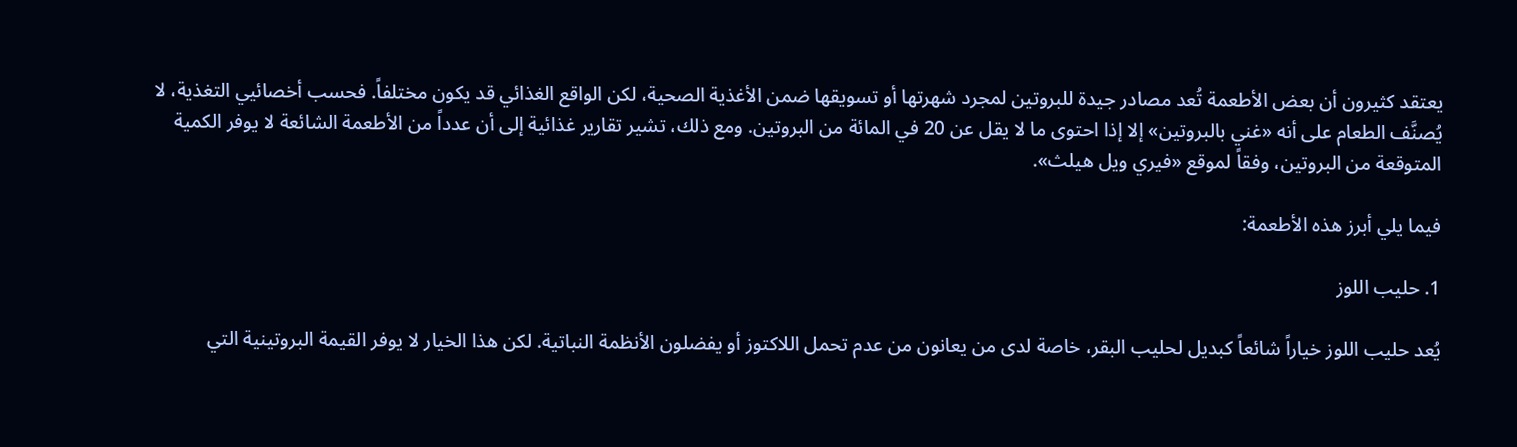يعتقد كثيرون أن بعض الأطعمة تُعد مصادر جيدة للبروتين لمجرد شهرتها أو تسويقها ضمن الأغذية الصحية، لكن الواقع الغذائي قد يكون مختلفاً. فحسب أخصائيي التغذية، لا يُصنَّف الطعام على أنه «غني بالبروتين» إلا إذا احتوى ما لا يقل عن 20 في المائة من البروتين. ومع ذلك، تشير تقارير غذائية إلى أن عدداً من الأطعمة الشائعة لا يوفر الكمية المتوقعة من البروتين، وفقاً لموقع «فيري ويل هيلث».

فيما يلي أبرز هذه الأطعمة:

1. حليب اللوز

يُعد حليب اللوز خياراً شائعاً كبديل لحليب البقر، خاصة لدى من يعانون من عدم تحمل اللاكتوز أو يفضلون الأنظمة النباتية. لكن هذا الخيار لا يوفر القيمة البروتينية التي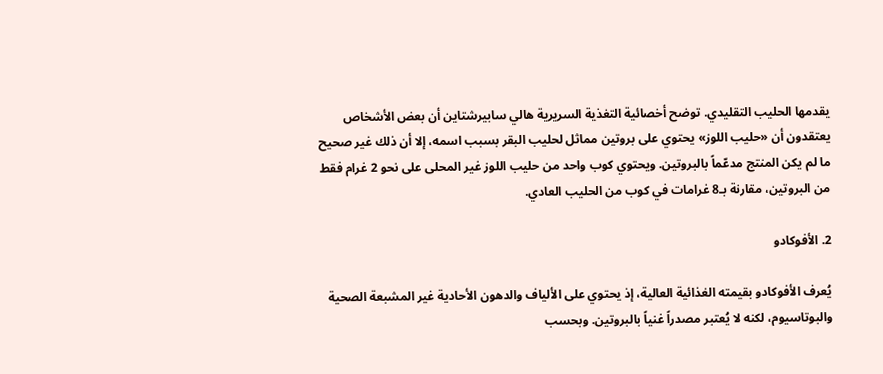يقدمها الحليب التقليدي. توضح أخصائية التغذية السريرية هالي سابيرشتاين أن بعض الأشخاص يعتقدون أن «حليب اللوز» يحتوي على بروتين مماثل لحليب البقر بسبب اسمه، إلا أن ذلك غير صحيح ما لم يكن المنتج مدعّماً بالبروتين. ويحتوي كوب واحد من حليب اللوز غير المحلى على نحو 2 غرام فقط من البروتين، مقارنة بـ8 غرامات في كوب من الحليب العادي.

2. الأفوكادو

يُعرف الأفوكادو بقيمته الغذائية العالية، إذ يحتوي على الألياف والدهون الأحادية غير المشبعة الصحية والبوتاسيوم، لكنه لا يُعتبر مصدراً غنياً بالبروتين. وبحسب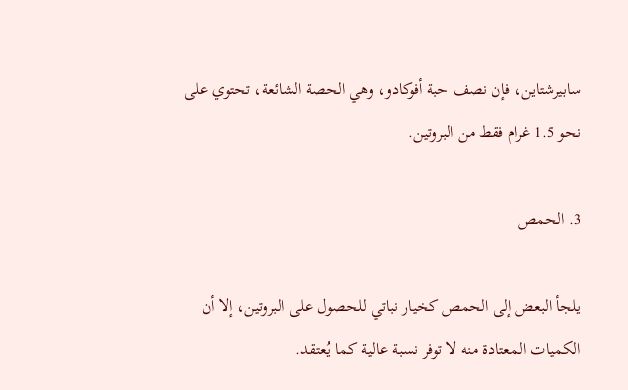سابيرشتاين، فإن نصف حبة أفوكادو، وهي الحصة الشائعة، تحتوي على نحو 1.5 غرام فقط من البروتين.

3. الحمص

يلجأ البعض إلى الحمص كخيار نباتي للحصول على البروتين، إلا أن الكميات المعتادة منه لا توفر نسبة عالية كما يُعتقد.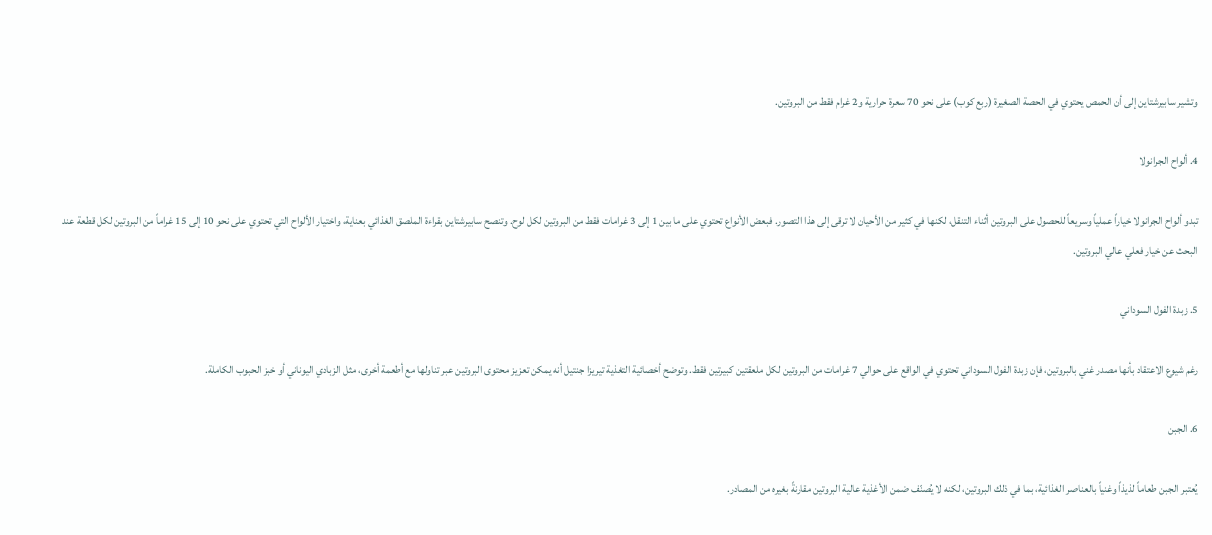وتشير سابيرشتاين إلى أن الحمص يحتوي في الحصة الصغيرة (ربع كوب) على نحو 70 سعرة حرارية و2 غرام فقط من البروتين.

4. ألواح الجرانولا

تبدو ألواح الجرانولا خياراً عملياً وسريعاً للحصول على البروتين أثناء التنقل، لكنها في كثير من الأحيان لا ترقى إلى هذا التصور. فبعض الأنواع تحتوي على ما بين 1 إلى 3 غرامات فقط من البروتين لكل لوح. وتنصح سابيرشتاين بقراءة الملصق الغذائي بعناية، واختيار الألواح التي تحتوي على نحو 10 إلى 15 غراماً من البروتين لكل قطعة عند البحث عن خيار فعلي عالي البروتين.

5. زبدة الفول السوداني

رغم شيوع الاعتقاد بأنها مصدر غني بالبروتين، فإن زبدة الفول السوداني تحتوي في الواقع على حوالي 7 غرامات من البروتين لكل ملعقتين كبيرتين فقط. وتوضح أخصائية التغذية تيريزا جنتيل أنه يمكن تعزيز محتوى البروتين عبر تناولها مع أطعمة أخرى، مثل الزبادي اليوناني أو خبز الحبوب الكاملة.

6. الجبن

يُعتبر الجبن طعاماً لذيذاً وغنياً بالعناصر الغذائية، بما في ذلك البروتين، لكنه لا يُصنّف ضمن الأغذية عالية البروتين مقارنةً بغيره من المصادر.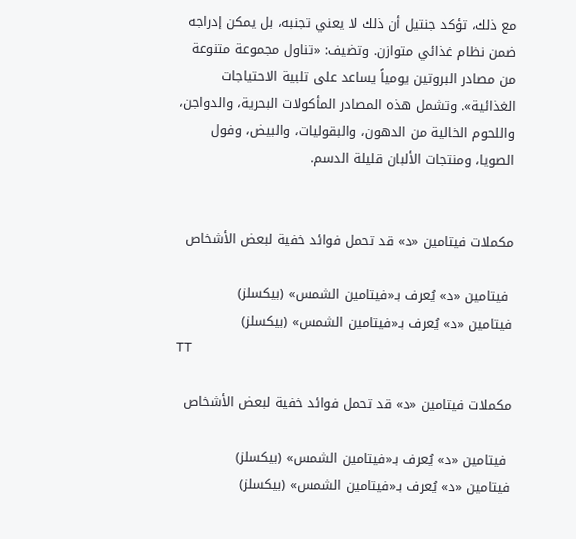مع ذلك، تؤكد جنتيل أن ذلك لا يعني تجنبه، بل يمكن إدراجه ضمن نظام غذائي متوازن. وتضيف: «تناول مجموعة متنوعة من مصادر البروتين يومياً يساعد على تلبية الاحتياجات الغذائية». وتشمل هذه المصادر المأكولات البحرية، والدواجن، واللحوم الخالية من الدهون، والبقوليات، والبيض، وفول الصويا، ومنتجات الألبان قليلة الدسم.


مكملات فيتامين «د» قد تحمل فوائد خفية لبعض الأشخاص

 فيتامين «د» يُعرف بـ«فيتامين الشمس» (بيكسلز)
فيتامين «د» يُعرف بـ«فيتامين الشمس» (بيكسلز)
TT

مكملات فيتامين «د» قد تحمل فوائد خفية لبعض الأشخاص

 فيتامين «د» يُعرف بـ«فيتامين الشمس» (بيكسلز)
فيتامين «د» يُعرف بـ«فيتامين الشمس» (بيكسلز)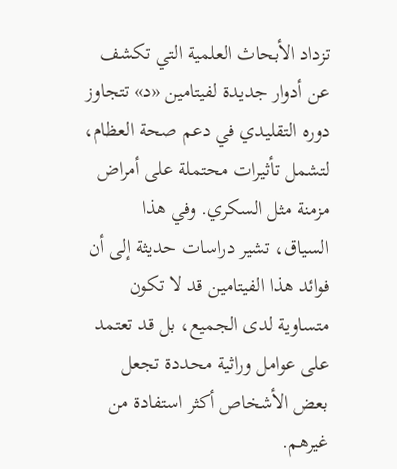تزداد الأبحاث العلمية التي تكشف عن أدوار جديدة لفيتامين «د» تتجاوز دوره التقليدي في دعم صحة العظام، لتشمل تأثيرات محتملة على أمراض مزمنة مثل السكري. وفي هذا السياق، تشير دراسات حديثة إلى أن فوائد هذا الفيتامين قد لا تكون متساوية لدى الجميع، بل قد تعتمد على عوامل وراثية محددة تجعل بعض الأشخاص أكثر استفادة من غيرهم.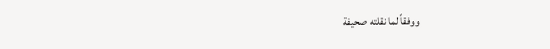ووفقاً لما نقلته صحيفة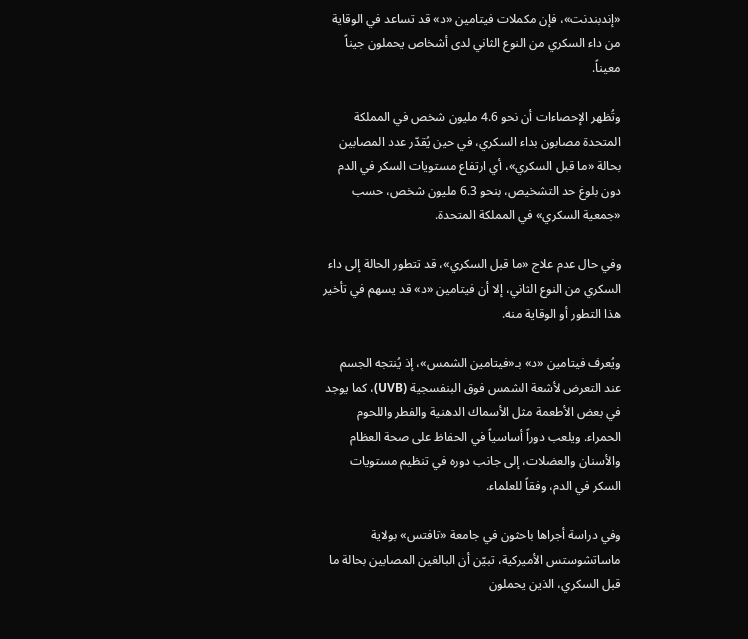«إندبندنت»، فإن مكملات فيتامين «د» قد تساعد في الوقاية من داء السكري من النوع الثاني لدى أشخاص يحملون جيناً معيناً.

وتُظهر الإحصاءات أن نحو 4.6 مليون شخص في المملكة المتحدة مصابون بداء السكري، في حين يُقدّر عدد المصابين بحالة «ما قبل السكري»، أي ارتفاع مستويات السكر في الدم دون بلوغ حد التشخيص، بنحو 6.3 مليون شخص، حسب «جمعية السكري» في المملكة المتحدة.

وفي حال عدم علاج «ما قبل السكري»، قد تتطور الحالة إلى داء السكري من النوع الثاني، إلا أن فيتامين «د» قد يسهم في تأخير هذا التطور أو الوقاية منه.

ويُعرف فيتامين «د» بـ«فيتامين الشمس»، إذ يُنتجه الجسم عند التعرض لأشعة الشمس فوق البنفسجية (UVB)، كما يوجد في بعض الأطعمة مثل الأسماك الدهنية والفطر واللحوم الحمراء. ويلعب دوراً أساسياً في الحفاظ على صحة العظام والأسنان والعضلات، إلى جانب دوره في تنظيم مستويات السكر في الدم، وفقاً للعلماء.

وفي دراسة أجراها باحثون في جامعة «تافتس» بولاية ماساتشوستس الأميركية، تبيّن أن البالغين المصابين بحالة ما قبل السكري، الذين يحملون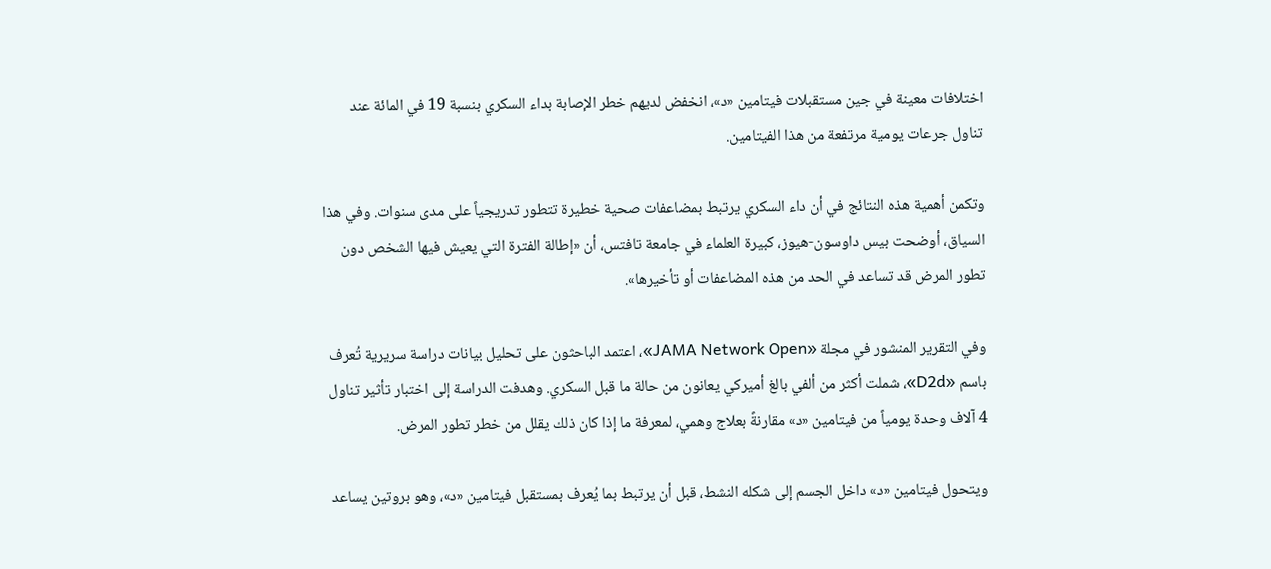اختلافات معينة في جين مستقبلات فيتامين «د»، انخفض لديهم خطر الإصابة بداء السكري بنسبة 19 في المائة عند تناول جرعات يومية مرتفعة من هذا الفيتامين.

وتكمن أهمية هذه النتائج في أن داء السكري يرتبط بمضاعفات صحية خطيرة تتطور تدريجياً على مدى سنوات. وفي هذا السياق، أوضحت بيس داوسون-هيوز، كبيرة العلماء في جامعة تافتس، أن «إطالة الفترة التي يعيش فيها الشخص دون تطور المرض قد تساعد في الحد من هذه المضاعفات أو تأخيرها».

وفي التقرير المنشور في مجلة «JAMA Network Open»، اعتمد الباحثون على تحليل بيانات دراسة سريرية تُعرف باسم «D2d»، شملت أكثر من ألفي بالغ أميركي يعانون من حالة ما قبل السكري. وهدفت الدراسة إلى اختبار تأثير تناول 4 آلاف وحدة يومياً من فيتامين «د» مقارنةً بعلاج وهمي، لمعرفة ما إذا كان ذلك يقلل من خطر تطور المرض.

ويتحول فيتامين «د» داخل الجسم إلى شكله النشط، قبل أن يرتبط بما يُعرف بمستقبل فيتامين «د»، وهو بروتين يساعد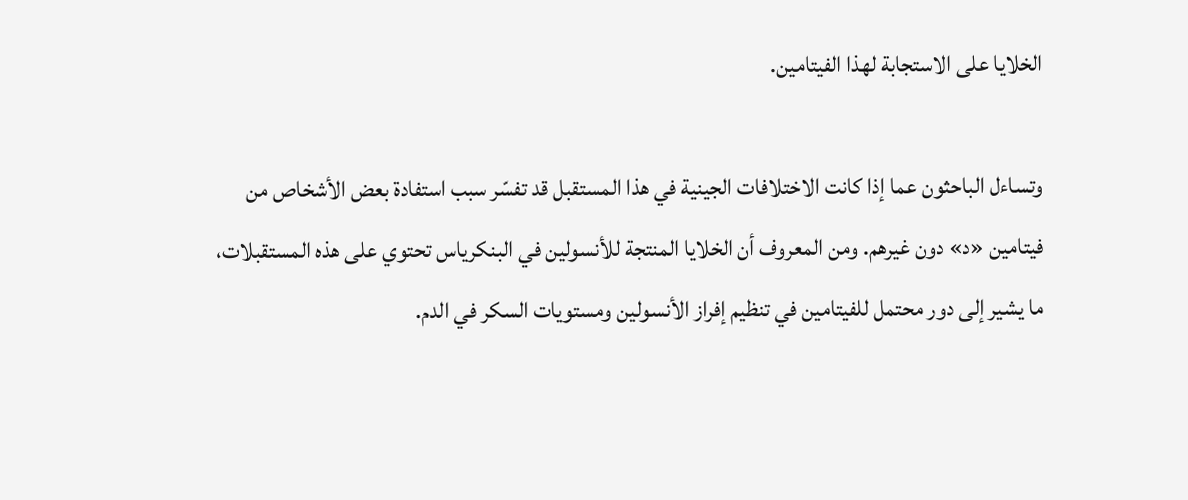الخلايا على الاستجابة لهذا الفيتامين.

وتساءل الباحثون عما إذا كانت الاختلافات الجينية في هذا المستقبل قد تفسّر سبب استفادة بعض الأشخاص من فيتامين «د» دون غيرهم. ومن المعروف أن الخلايا المنتجة للأنسولين في البنكرياس تحتوي على هذه المستقبلات، ما يشير إلى دور محتمل للفيتامين في تنظيم إفراز الأنسولين ومستويات السكر في الدم.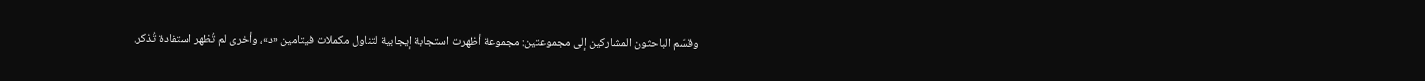وقسّم الباحثون المشاركين إلى مجموعتين: مجموعة أظهرت استجابة إيجابية لتناول مكملات فيتامين «د»، وأخرى لم تُظهر استفادة تُذكر.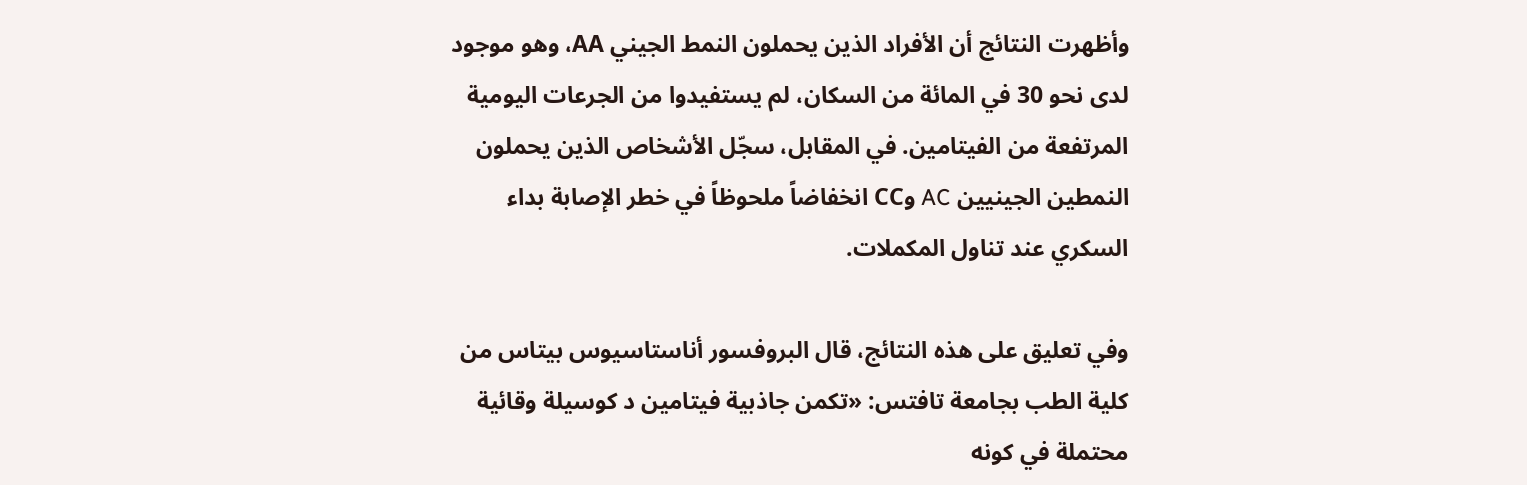وأظهرت النتائج أن الأفراد الذين يحملون النمط الجيني AA، وهو موجود لدى نحو 30 في المائة من السكان، لم يستفيدوا من الجرعات اليومية المرتفعة من الفيتامين. في المقابل، سجّل الأشخاص الذين يحملون النمطين الجينيين AC وCC انخفاضاً ملحوظاً في خطر الإصابة بداء السكري عند تناول المكملات.

وفي تعليق على هذه النتائج، قال البروفسور أناستاسيوس بيتاس من كلية الطب بجامعة تافتس: «تكمن جاذبية فيتامين د كوسيلة وقائية محتملة في كونه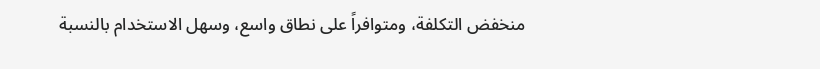منخفض التكلفة، ومتوافراً على نطاق واسع، وسهل الاستخدام بالنسبة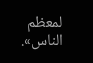لمعظم الناس».